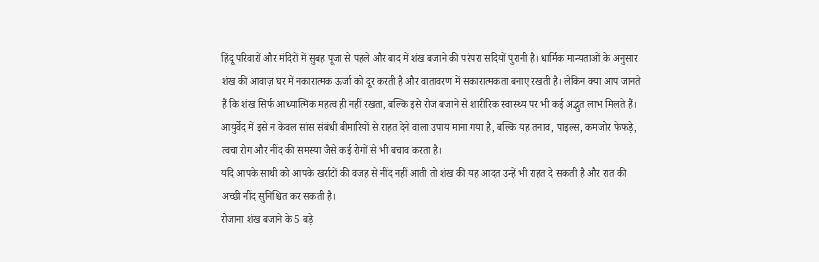हिंदू परिवारों और मंदिरों में सुबह पूजा से पहले और बाद में शंख बजाने की परंपरा सदियों पुरानी है। धार्मिक मान्यताओं के अनुसार शंख की आवाज़ घर में नकारात्मक ऊर्जा को दूर करती है और वातावरण में सकारात्मकता बनाए रखती है। लेकिन क्या आप जानते हैं कि शंख सिर्फ आध्यात्मिक महत्व ही नहीं रखता, बल्कि इसे रोज बजाने से शारीरिक स्वास्थ्य पर भी कई अद्भुत लाभ मिलते हैं। आयुर्वेद में इसे न केवल सांस संबंधी बीमारियों से राहत देने वाला उपाय माना गया है, बल्कि यह तनाव, पाइल्स, कमजोर फेफड़े, त्वचा रोग और नींद की समस्या जैसे कई रोगों से भी बचाव करता है।
यदि आपके साथी को आपके खर्राटों की वजह से नींद नहीं आती तो शंख की यह आदत उन्हें भी राहत दे सकती है और रात की अच्छी नींद सुनिश्चित कर सकती है।
रोजाना शंख बजाने के 5 बड़े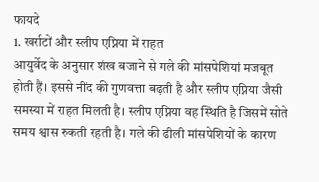फायदे
1. खर्राटों और स्लीप एप्निया में राहत
आयुर्वेद के अनुसार शंख बजाने से गले की मांसपेशियां मजबूत होती हैं। इससे नींद की गुणवत्ता बढ़ती है और स्लीप एप्निया जैसी समस्या में राहत मिलती है। स्लीप एप्निया वह स्थिति है जिसमें सोते समय श्वास रुकती रहती है। गले की ढीली मांसपेशियों के कारण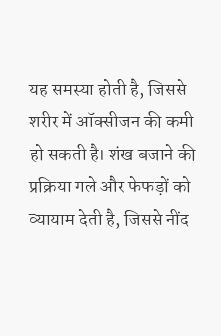यह समस्या होती है, जिससे शरीर में ऑक्सीजन की कमी हो सकती है। शंख बजाने की प्रक्रिया गले और फेफड़ों को व्यायाम देती है, जिससे नींद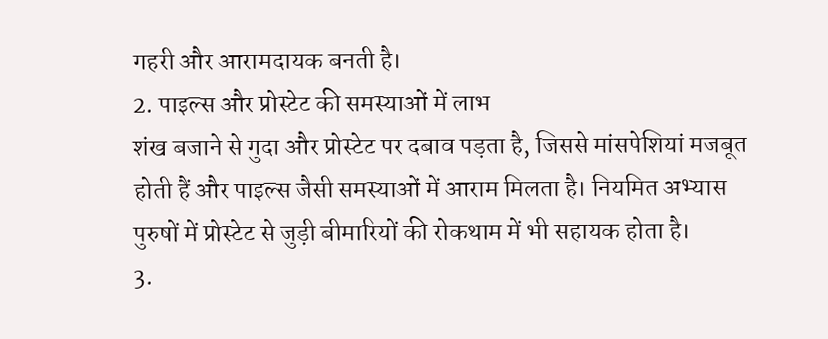गहरी और आरामदायक बनती है।
2. पाइल्स और प्रोस्टेट की समस्याओं में लाभ
शंख बजाने से गुदा और प्रोस्टेट पर दबाव पड़ता है, जिससे मांसपेशियां मजबूत होती हैं और पाइल्स जैसी समस्याओं में आराम मिलता है। नियमित अभ्यास पुरुषों में प्रोस्टेट से जुड़ी बीमारियों की रोकथाम में भी सहायक होता है।
3.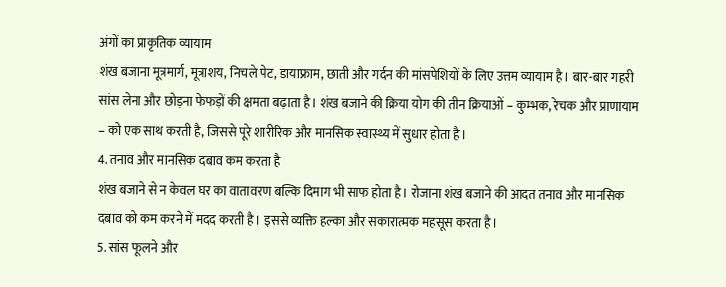अंगों का प्राकृतिक व्यायाम
शंख बजाना मूत्रमार्ग, मूत्राशय, निचले पेट, डायाफ्राम, छाती और गर्दन की मांसपेशियों के लिए उत्तम व्यायाम है। बार-बार गहरी सांस लेना और छोड़ना फेफड़ों की क्षमता बढ़ाता है। शंख बजाने की क्रिया योग की तीन क्रियाओं – कुम्भक, रेचक और प्राणायाम – को एक साथ करती है, जिससे पूरे शारीरिक और मानसिक स्वास्थ्य में सुधार होता है।
4. तनाव और मानसिक दबाव कम करता है
शंख बजाने से न केवल घर का वातावरण बल्कि दिमाग भी साफ होता है। रोजाना शंख बजाने की आदत तनाव और मानसिक दबाव को कम करने में मदद करती है। इससे व्यक्ति हल्का और सकारात्मक महसूस करता है।
5. सांस फूलने और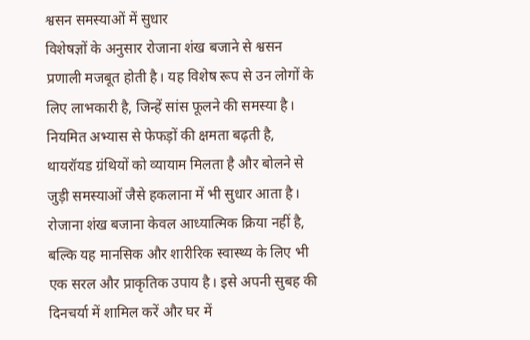श्वसन समस्याओं में सुधार
विशेषज्ञों के अनुसार रोजाना शंख बजाने से श्वसन प्रणाली मजबूत होती है। यह विशेष रूप से उन लोगों के लिए लाभकारी है, जिन्हें सांस फूलने की समस्या है। नियमित अभ्यास से फेफड़ों की क्षमता बढ़ती है, थायरॉयड ग्रंथियों को व्यायाम मिलता है और बोलने से जुड़ी समस्याओं जैसे हकलाना में भी सुधार आता है।
रोजाना शंख बजाना केवल आध्यात्मिक क्रिया नहीं है, बल्कि यह मानसिक और शारीरिक स्वास्थ्य के लिए भी एक सरल और प्राकृतिक उपाय है। इसे अपनी सुबह की दिनचर्या में शामिल करें और घर में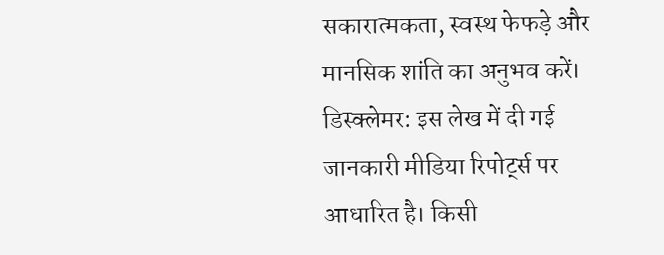सकारात्मकता, स्वस्थ फेफड़े और मानसिक शांति का अनुभव करें।
डिस्क्लेमर: इस लेख में दी गई जानकारी मीडिया रिपोर्ट्स पर आधारित है। किसी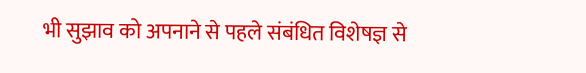भी सुझाव को अपनाने से पहले संबंधित विशेषज्ञ से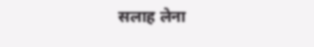सलाह लेना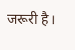जरूरी है।